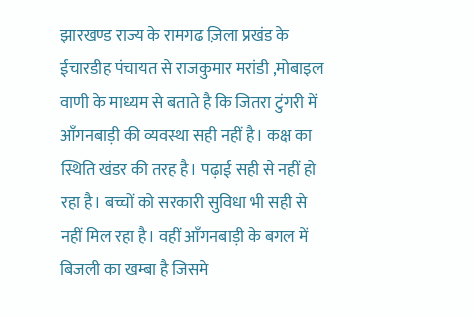झारखण्ड राज्य के रामगढ ज़िला प्रखंड के ईचारडीह पंचायत से राजकुमार मरांडी ,मोबाइल वाणी के माध्यम से बताते है कि जितरा टुंगरी में आँगनबाड़ी की व्यवस्था सही नहीं है। कक्ष का स्थिति खंडर की तरह है। पढ़ाई सही से नहीं हो रहा है। बच्चों को सरकारी सुविधा भी सही से नहीं मिल रहा है। वहीं आँगनबाड़ी के बगल में बिजली का खम्बा है जिसमे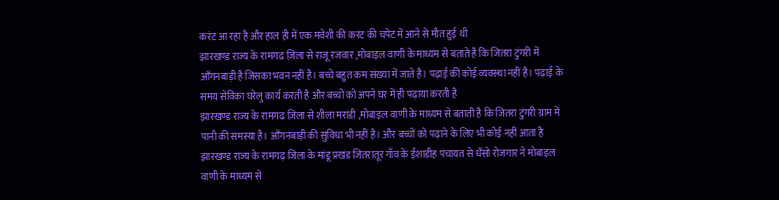करंट आ रहा है और हाल ही में एक मवेशी की करंट की चपेट में आने से मौत हुई थी
झारखण्ड राज्य के रामगढ ज़िला से राजू रजवार ,मोबाइल वाणी के माध्यम से बताते है कि जितरा टुंगरी में आँगनबाड़ी है जिसका भवन नहीं है। बच्चे बहुत कम संख्या में जाते है। पढ़ाई की कोई व्यवस्था नहीं है। पढ़ाई के समय सेविका घरेलु कार्य करती है और बच्चों को अपने घर में ही पढ़ाया करती है
झारखण्ड राज्य के रामगढ ज़िला से शीला मरांडी ,मोबाइल वाणी के माध्यम से बताती है कि जितरा टुंगरी ग्राम में पानी की समस्या है। आँगनबाड़ी की सुविधा भी नहीं है। और बच्चों को पढ़ाने के लिए भी कोई नहीं आता है
झारखण्ड राज्य के रामगढ़ जिला के मांडू प्रखंड जितरातूर गाँव के ईशाडीह पंचायत से धँसो रोजगार ने मोबाइल वाणी के माध्यम से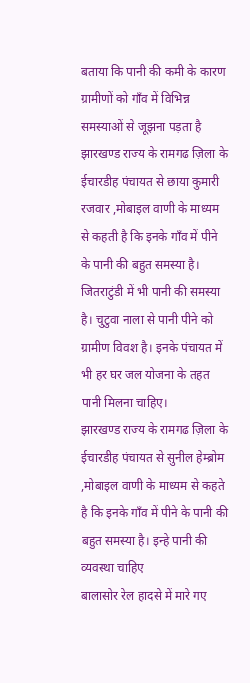बताया कि पानी की कमी के कारण ग्रामीणों को गाँव में विभिन्न समस्याओं से जूझना पड़ता है
झारखण्ड राज्य के रामगढ ज़िला के ईचारडीह पंचायत से छाया कुमारी रजवार ,मोबाइल वाणी के माध्यम से कहती है कि इनके गाँव में पीने के पानी की बहुत समस्या है। जितराटुंडी में भी पानी की समस्या है। चुटुवा नाला से पानी पीने को ग्रामीण विवश है। इनके पंचायत में भी हर घर जल योजना के तहत पानी मिलना चाहिए।
झारखण्ड राज्य के रामगढ ज़िला के ईचारडीह पंचायत से सुनील हेम्ब्रोम ,मोबाइल वाणी के माध्यम से कहते है कि इनके गाँव में पीने के पानी की बहुत समस्या है। इन्हे पानी की व्यवस्था चाहिए
बालासोर रेल हादसे में मारे गए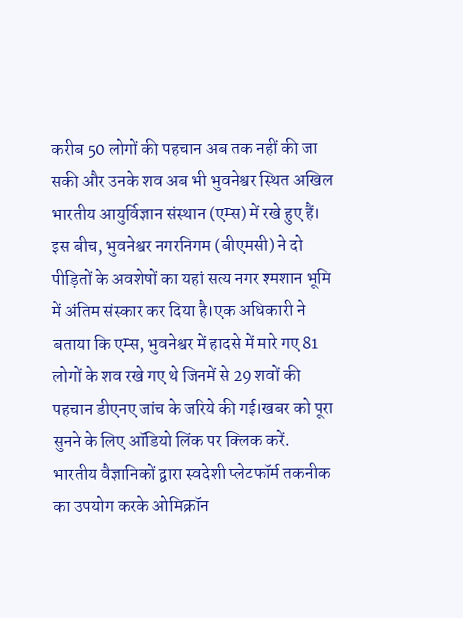करीब 50 लोगों की पहचान अब तक नहीं की जा सकी और उनके शव अब भी भुवनेश्वर स्थित अखिल भारतीय आयुर्विज्ञान संस्थान (एम्स) में रखे हुए हैं। इस बीच, भुवनेश्वर नगरनिगम (बीएमसी) ने दो पीड़ितों के अवशेषों का यहां सत्य नगर श्मशान भूमि में अंतिम संस्कार कर दिया है।एक अधिकारी ने बताया कि एम्स, भुवनेश्वर में हादसे में मारे गए 81 लोगों के शव रखे गए थे जिनमें से 29 शवों की पहचान डीएनए जांच के जरिये की गई।खबर को पूरा सुनने के लिए ऑडियो लिंक पर क्लिक करें.
भारतीय वैज्ञानिकों द्वारा स्वदेशी प्लेटफॉर्म तकनीक का उपयोग करके ओमिक्रॉन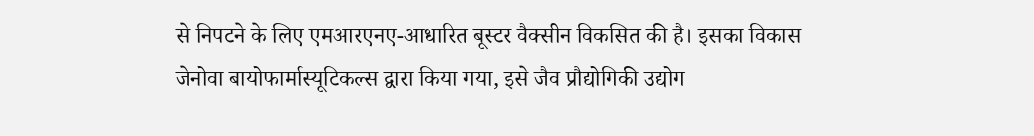से निपटने के लिए एमआरएनए-आधारित बूस्टर वैक्सीन विकसित की है। इसका विकास जेनोवा बायोफार्मास्यूटिकल्स द्वारा किया गया, इसे जैव प्रौद्योगिकी उद्योग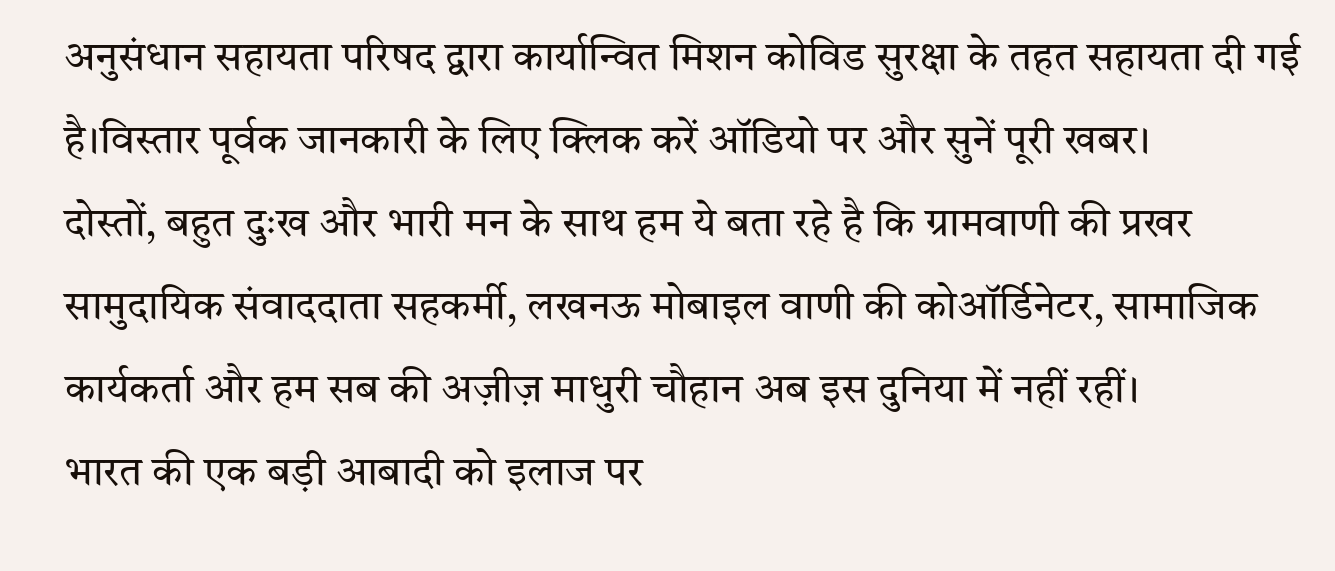अनुसंधान सहायता परिषद द्वारा कार्यान्वित मिशन कोविड सुरक्षा के तहत सहायता दी गई है।विस्तार पूर्वक जानकारी के लिए क्लिक करें ऑडियो पर और सुनें पूरी खबर।
दोस्तों, बहुत दुःख और भारी मन के साथ हम ये बता रहे है कि ग्रामवाणी की प्रखर सामुदायिक संवाददाता सहकर्मी, लखनऊ मोबाइल वाणी की कोऑर्डिनेटर, सामाजिक कार्यकर्ता और हम सब की अज़ीज़ माधुरी चौहान अब इस दुनिया में नहीं रहीं।
भारत की एक बड़ी आबादी को इलाज पर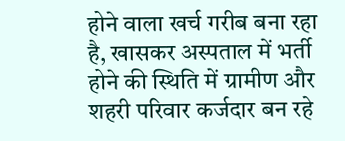होने वाला खर्च गरीब बना रहा है, खासकर अस्पताल में भर्ती होने की स्थिति में ग्रामीण और शहरी परिवार कर्जदार बन रहे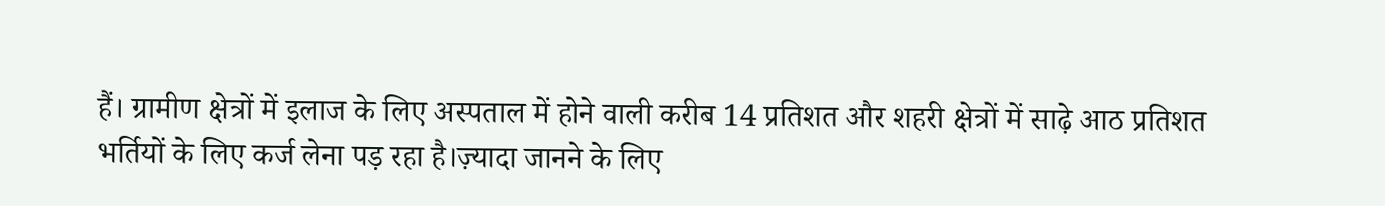हैं। ग्रामीण क्षेत्रों में इलाज के लिए अस्पताल में होने वाली करीब 14 प्रतिशत और शहरी क्षेत्रों में साढ़े आठ प्रतिशत भर्तियों के लिए कर्ज लेना पड़ रहा है।ज़्यादा जानने के लिए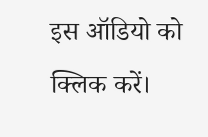इस ऑडियो को क्लिक करें।